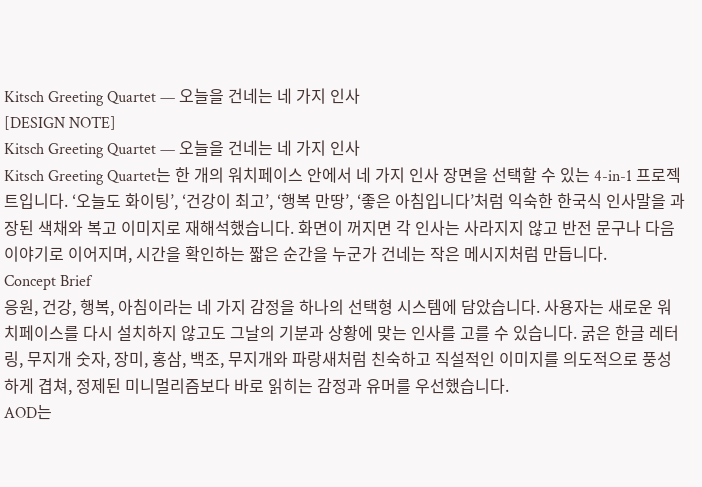Kitsch Greeting Quartet — 오늘을 건네는 네 가지 인사
[DESIGN NOTE]
Kitsch Greeting Quartet — 오늘을 건네는 네 가지 인사
Kitsch Greeting Quartet는 한 개의 워치페이스 안에서 네 가지 인사 장면을 선택할 수 있는 4-in-1 프로젝트입니다. ‘오늘도 화이팅’, ‘건강이 최고’, ‘행복 만땅’, ‘좋은 아침입니다’처럼 익숙한 한국식 인사말을 과장된 색채와 복고 이미지로 재해석했습니다. 화면이 꺼지면 각 인사는 사라지지 않고 반전 문구나 다음 이야기로 이어지며, 시간을 확인하는 짧은 순간을 누군가 건네는 작은 메시지처럼 만듭니다.
Concept Brief
응원, 건강, 행복, 아침이라는 네 가지 감정을 하나의 선택형 시스템에 담았습니다. 사용자는 새로운 워치페이스를 다시 설치하지 않고도 그날의 기분과 상황에 맞는 인사를 고를 수 있습니다. 굵은 한글 레터링, 무지개 숫자, 장미, 홍삼, 백조, 무지개와 파랑새처럼 친숙하고 직설적인 이미지를 의도적으로 풍성하게 겹쳐, 정제된 미니멀리즘보다 바로 읽히는 감정과 유머를 우선했습니다.
AOD는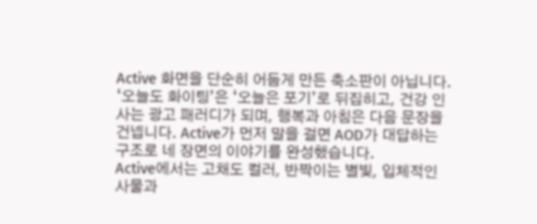Active 화면을 단순히 어둡게 만든 축소판이 아닙니다. ‘오늘도 화이팅’은 ‘오늘은 포기’로 뒤집히고, 건강 인사는 광고 패러디가 되며, 행복과 아침은 다음 문장을 건넵니다. Active가 먼저 말을 걸면 AOD가 대답하는 구조로 네 장면의 이야기를 완성했습니다.
Active에서는 고채도 컬러, 반짝이는 별빛, 입체적인 사물과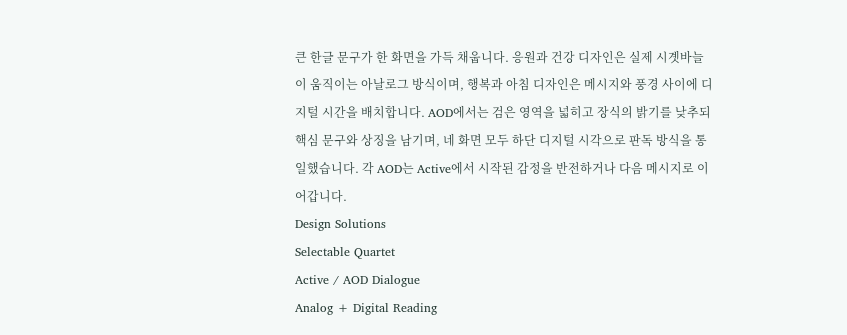큰 한글 문구가 한 화면을 가득 채웁니다. 응원과 건강 디자인은 실제 시곗바늘이 움직이는 아날로그 방식이며, 행복과 아침 디자인은 메시지와 풍경 사이에 디지털 시간을 배치합니다. AOD에서는 검은 영역을 넓히고 장식의 밝기를 낮추되 핵심 문구와 상징을 남기며, 네 화면 모두 하단 디지털 시각으로 판독 방식을 통일했습니다. 각 AOD는 Active에서 시작된 감정을 반전하거나 다음 메시지로 이어갑니다.
Design Solutions
Selectable Quartet
Active / AOD Dialogue
Analog + Digital Reading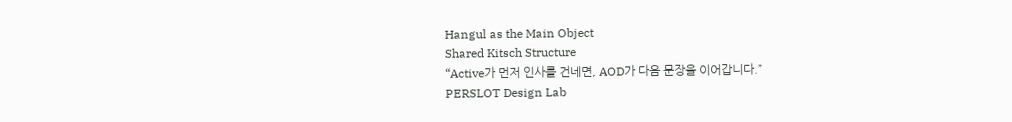Hangul as the Main Object
Shared Kitsch Structure
“Active가 먼저 인사를 건네면, AOD가 다음 문장을 이어갑니다.”
PERSLOT Design Lab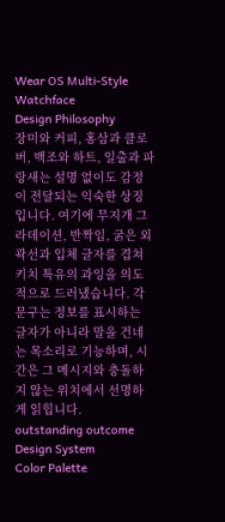Wear OS Multi-Style Watchface
Design Philosophy
장미와 커피, 홍삼과 클로버, 백조와 하트, 일출과 파랑새는 설명 없이도 감정이 전달되는 익숙한 상징입니다. 여기에 무지개 그라데이션, 반짝임, 굵은 외곽선과 입체 글자를 겹쳐 키치 특유의 과잉을 의도적으로 드러냈습니다. 각 문구는 정보를 표시하는 글자가 아니라 말을 건네는 목소리로 기능하며, 시간은 그 메시지와 충돌하지 않는 위치에서 선명하게 읽힙니다.
outstanding outcome
Design System
Color Palette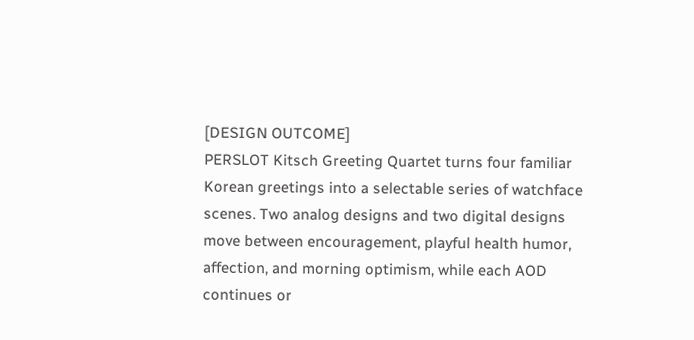[DESIGN OUTCOME]
PERSLOT Kitsch Greeting Quartet turns four familiar Korean greetings into a selectable series of watchface scenes. Two analog designs and two digital designs move between encouragement, playful health humor, affection, and morning optimism, while each AOD continues or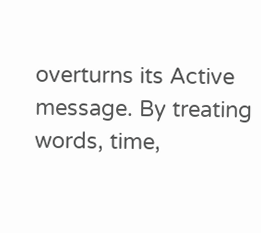overturns its Active message. By treating words, time,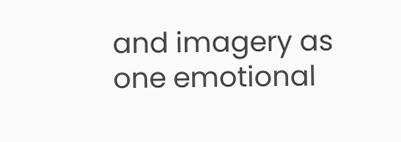and imagery as one emotional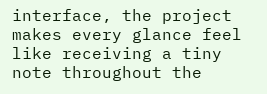interface, the project makes every glance feel like receiving a tiny note throughout the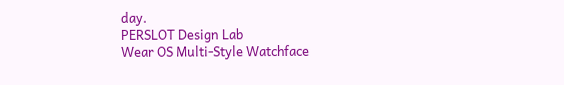day.
PERSLOT Design Lab
Wear OS Multi-Style Watchface